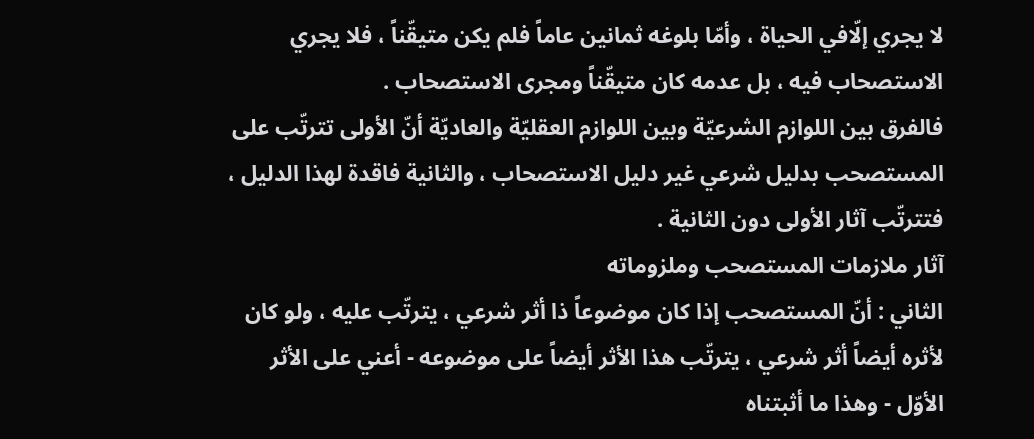لا يجري إلّافي الحياة ، وأمّا بلوغه ثمانين عاماً فلم يكن متيقّناً ، فلا يجري الاستصحاب فيه ، بل عدمه كان متيقّناً ومجرى الاستصحاب .
فالفرق بين اللوازم الشرعيّة وبين اللوازم العقليّة والعاديّة أنّ الأولى تترتّب على المستصحب بدليل شرعي غير دليل الاستصحاب ، والثانية فاقدة لهذا الدليل ، فتترتّب آثار الأولى دون الثانية .
آثار ملازمات المستصحب وملزوماته
الثاني : أنّ المستصحب إذا كان موضوعاً ذا أثر شرعي ، يترتّب عليه ، ولو كان لأثره أيضاً أثر شرعي ، يترتّب هذا الأثر أيضاً على موضوعه - أعني على الأثر الأوّل - وهذا ما أثبتناه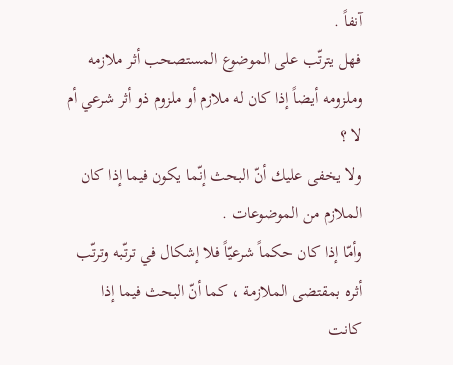آنفاً .
فهل يترتّب على الموضوع المستصحب أثر ملازمه وملزومه أيضاً إذا كان له ملازم أو ملزوم ذو أثر شرعي أم لا ؟
ولا يخفى عليك أنّ البحث إنّما يكون فيما إذا كان الملازم من الموضوعات .
وأمّا إذا كان حكماً شرعيّاً فلا إشكال في ترتّبه وترتّب أثره بمقتضى الملازمة ، كما أنّ البحث فيما إذا كانت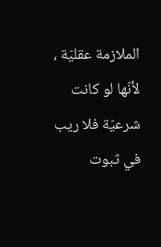الملازمة عقليّة ، لأنّها لو كانت شرعيّة فلا ريب في ثبوت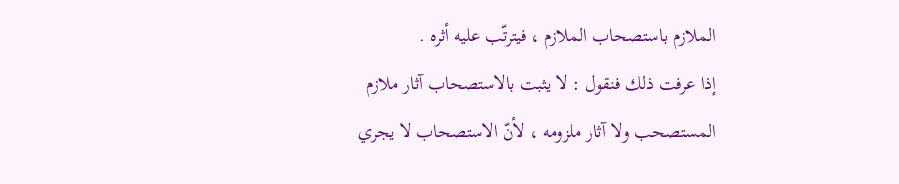الملازم باستصحاب الملازم ، فيترتّب عليه أثره .
إذا عرفت ذلك فنقول : لا يثبت بالاستصحاب آثار ملازم المستصحب ولا آثار ملزومه ، لأنّ الاستصحاب لا يجري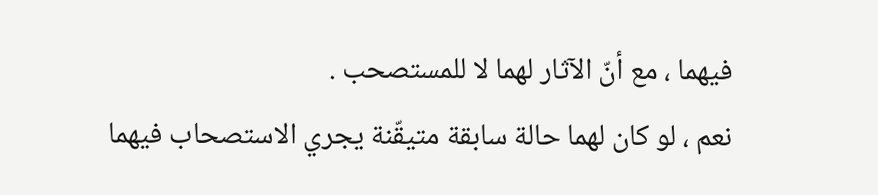فيهما ، مع أنّ الآثار لهما لا للمستصحب .
نعم ، لو كان لهما حالة سابقة متيقّنة يجري الاستصحاب فيهما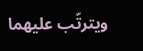ويترتّب عليهما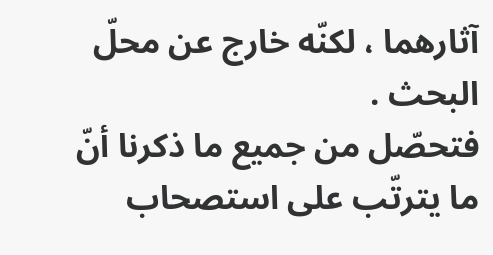آثارهما ، لكنّه خارج عن محلّ البحث .
فتحصّل من جميع ما ذكرنا أنّ ما يترتّب على استصحاب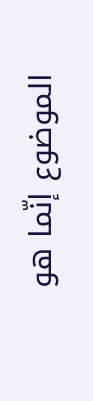الموضوع إنّما هو